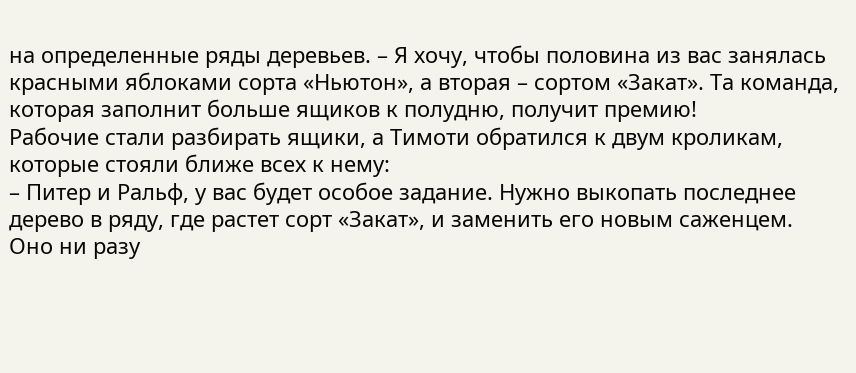на определенные ряды деревьев. – Я хочу, чтобы половина из вас занялась красными яблоками сорта «Ньютон», а вторая – сортом «Закат». Та команда, которая заполнит больше ящиков к полудню, получит премию!
Рабочие стали разбирать ящики, а Тимоти обратился к двум кроликам, которые стояли ближе всех к нему:
– Питер и Ральф, у вас будет особое задание. Нужно выкопать последнее дерево в ряду, где растет сорт «Закат», и заменить его новым саженцем. Оно ни разу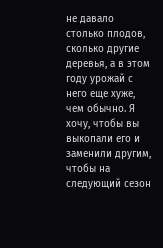не давало столько плодов, сколько другие деревья, а в этом году урожай с него еще хуже, чем обычно. Я хочу, чтобы вы выкопали его и заменили другим, чтобы на следующий сезон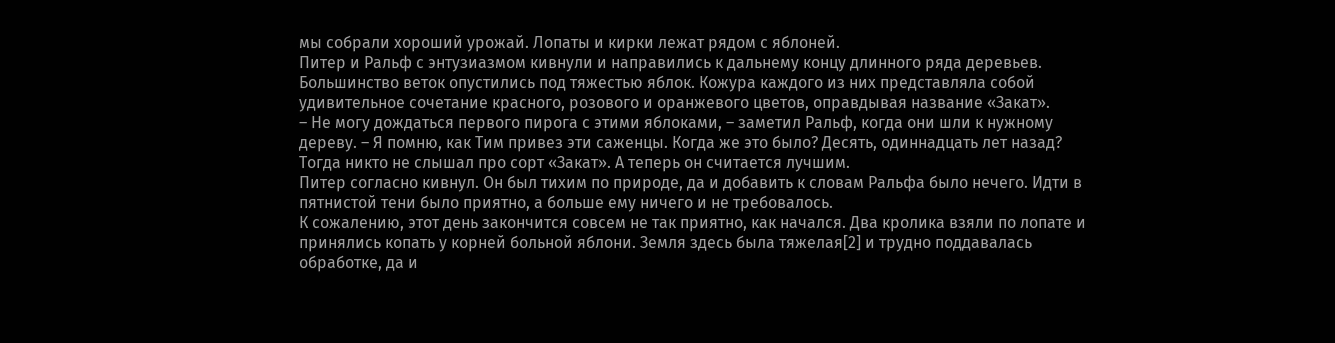мы собрали хороший урожай. Лопаты и кирки лежат рядом с яблоней.
Питер и Ральф с энтузиазмом кивнули и направились к дальнему концу длинного ряда деревьев. Большинство веток опустились под тяжестью яблок. Кожура каждого из них представляла собой удивительное сочетание красного, розового и оранжевого цветов, оправдывая название «Закат».
– Не могу дождаться первого пирога с этими яблоками, – заметил Ральф, когда они шли к нужному дереву. – Я помню, как Тим привез эти саженцы. Когда же это было? Десять, одиннадцать лет назад? Тогда никто не слышал про сорт «Закат». А теперь он считается лучшим.
Питер согласно кивнул. Он был тихим по природе, да и добавить к словам Ральфа было нечего. Идти в пятнистой тени было приятно, а больше ему ничего и не требовалось.
К сожалению, этот день закончится совсем не так приятно, как начался. Два кролика взяли по лопате и принялись копать у корней больной яблони. Земля здесь была тяжелая[2] и трудно поддавалась обработке, да и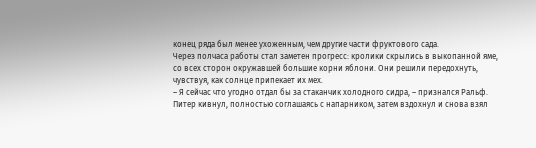конец ряда был менее ухоженным, чем другие части фруктового сада.
Через полчаса работы стал заметен прогресс: кролики скрылись в выкопанной яме, со всех сторон окружавшей большие корни яблони. Они решили передохнуть, чувствуя, как солнце припекает их мех.
– Я сейчас что угодно отдал бы за стаканчик холодного сидра, – признался Ральф.
Питер кивнул, полностью соглашаясь с напарником, затем вздохнул и снова взял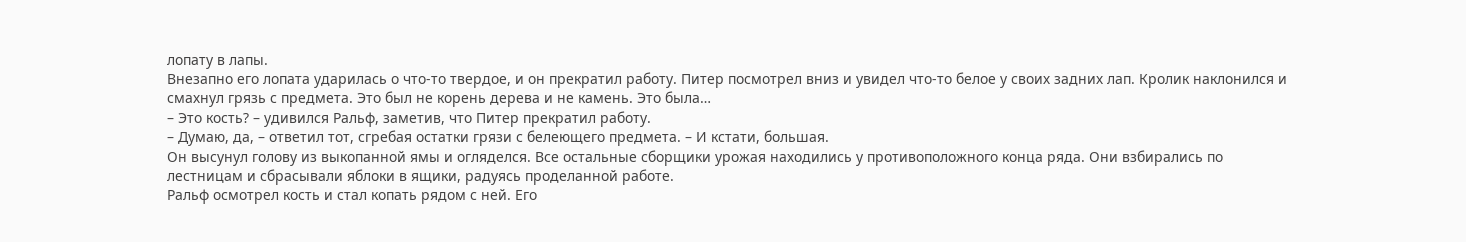лопату в лапы.
Внезапно его лопата ударилась о что-то твердое, и он прекратил работу. Питер посмотрел вниз и увидел что-то белое у своих задних лап. Кролик наклонился и смахнул грязь с предмета. Это был не корень дерева и не камень. Это была…
– Это кость? – удивился Ральф, заметив, что Питер прекратил работу.
– Думаю, да, – ответил тот, сгребая остатки грязи с белеющего предмета. – И кстати, большая.
Он высунул голову из выкопанной ямы и огляделся. Все остальные сборщики урожая находились у противоположного конца ряда. Они взбирались по лестницам и сбрасывали яблоки в ящики, радуясь проделанной работе.
Ральф осмотрел кость и стал копать рядом с ней. Его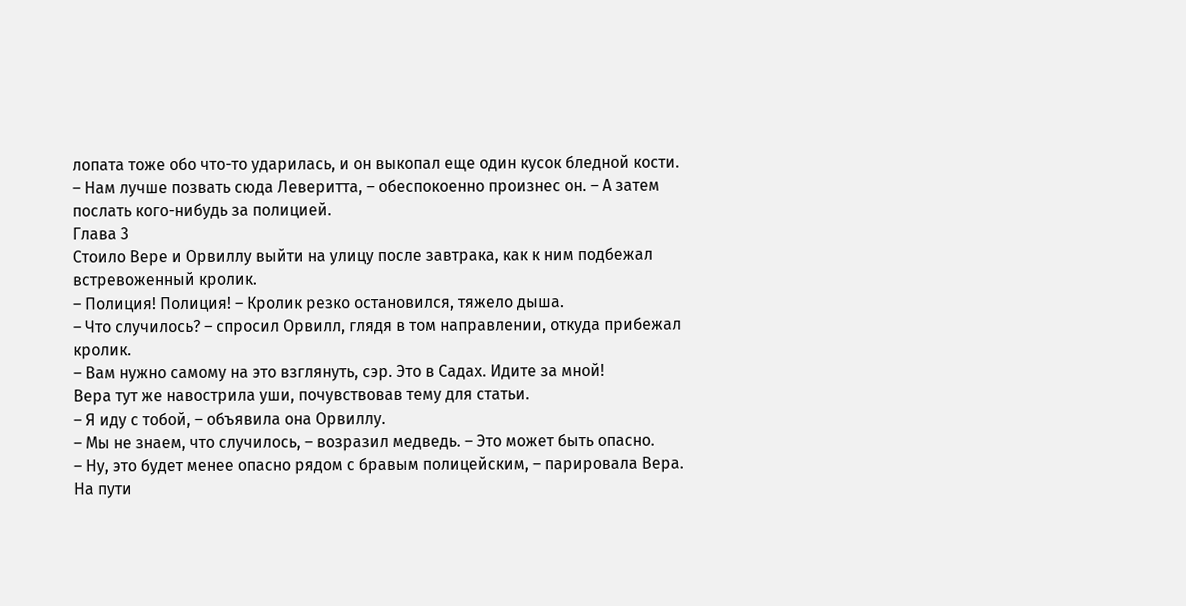лопата тоже обо что-то ударилась, и он выкопал еще один кусок бледной кости.
– Нам лучше позвать сюда Леверитта, – обеспокоенно произнес он. – А затем послать кого-нибудь за полицией.
Глава 3
Стоило Вере и Орвиллу выйти на улицу после завтрака, как к ним подбежал встревоженный кролик.
– Полиция! Полиция! – Кролик резко остановился, тяжело дыша.
– Что случилось? – спросил Орвилл, глядя в том направлении, откуда прибежал кролик.
– Вам нужно самому на это взглянуть, сэр. Это в Садах. Идите за мной!
Вера тут же навострила уши, почувствовав тему для статьи.
– Я иду с тобой, – объявила она Орвиллу.
– Мы не знаем, что случилось, – возразил медведь. – Это может быть опасно.
– Ну, это будет менее опасно рядом с бравым полицейским, – парировала Вера.
На пути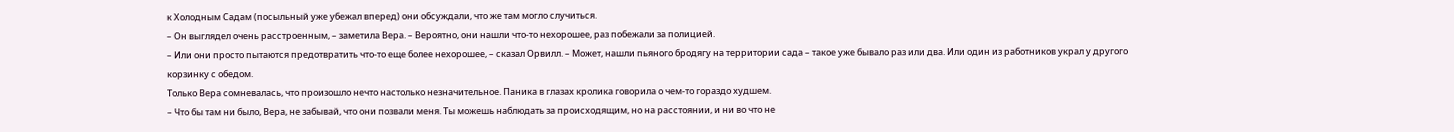к Холодным Садам (посыльный уже убежал вперед) они обсуждали, что же там могло случиться.
– Он выглядел очень расстроенным, – заметила Вера. – Вероятно, они нашли что-то нехорошее, раз побежали за полицией.
– Или они просто пытаются предотвратить что-то еще более нехорошее, – сказал Орвилл. – Может, нашли пьяного бродягу на территории сада – такое уже бывало раз или два. Или один из работников украл у другого корзинку с обедом.
Только Вера сомневалась, что произошло нечто настолько незначительное. Паника в глазах кролика говорила о чем-то гораздо худшем.
– Что бы там ни было, Вера, не забывай, что они позвали меня. Ты можешь наблюдать за происходящим, но на расстоянии, и ни во что не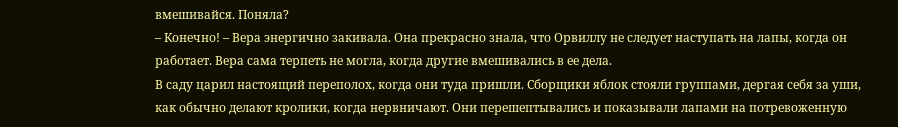вмешивайся. Поняла?
– Конечно! – Вера энергично закивала. Она прекрасно знала, что Орвиллу не следует наступать на лапы, когда он работает. Вера сама терпеть не могла, когда другие вмешивались в ее дела.
В саду царил настоящий переполох, когда они туда пришли. Сборщики яблок стояли группами, дергая себя за уши, как обычно делают кролики, когда нервничают. Они перешептывались и показывали лапами на потревоженную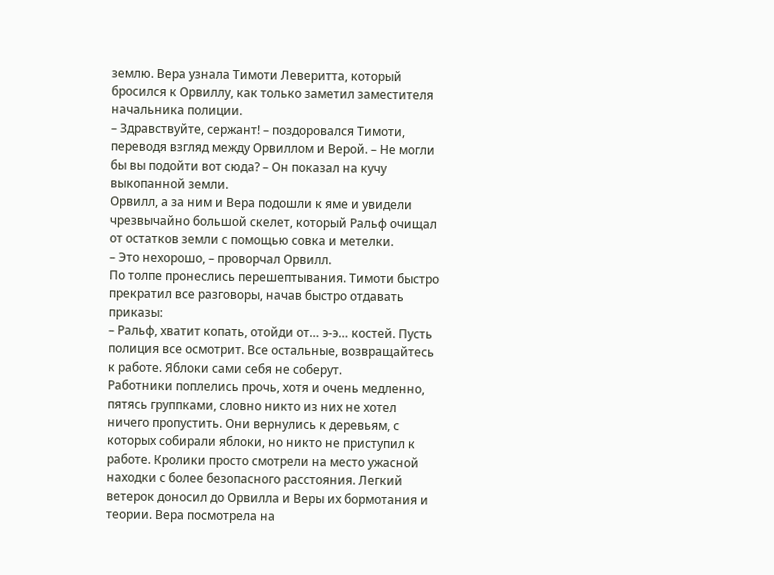землю. Вера узнала Тимоти Леверитта, который бросился к Орвиллу, как только заметил заместителя начальника полиции.
– Здравствуйте, сержант! – поздоровался Тимоти, переводя взгляд между Орвиллом и Верой. – Не могли бы вы подойти вот сюда? – Он показал на кучу выкопанной земли.
Орвилл, а за ним и Вера подошли к яме и увидели чрезвычайно большой скелет, который Ральф очищал от остатков земли с помощью совка и метелки.
– Это нехорошо, – проворчал Орвилл.
По толпе пронеслись перешептывания. Тимоти быстро прекратил все разговоры, начав быстро отдавать приказы:
– Ральф, хватит копать, отойди от… э-э… костей. Пусть полиция все осмотрит. Все остальные, возвращайтесь к работе. Яблоки сами себя не соберут.
Работники поплелись прочь, хотя и очень медленно, пятясь группками, словно никто из них не хотел ничего пропустить. Они вернулись к деревьям, с которых собирали яблоки, но никто не приступил к работе. Кролики просто смотрели на место ужасной находки с более безопасного расстояния. Легкий ветерок доносил до Орвилла и Веры их бормотания и теории. Вера посмотрела на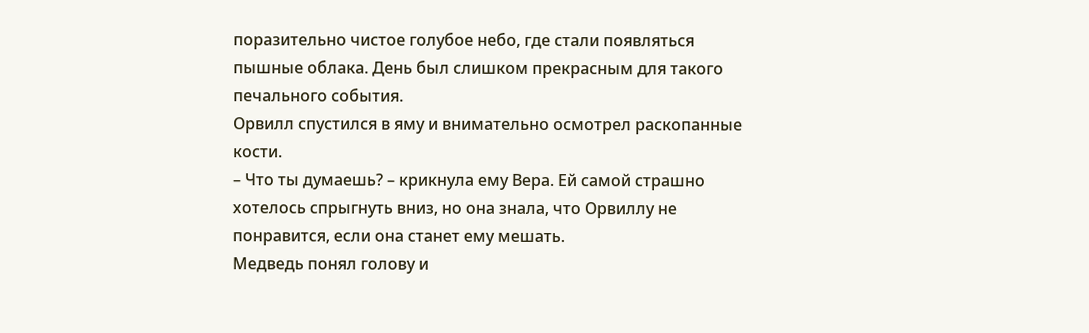поразительно чистое голубое небо, где стали появляться пышные облака. День был слишком прекрасным для такого печального события.
Орвилл спустился в яму и внимательно осмотрел раскопанные кости.
– Что ты думаешь? – крикнула ему Вера. Ей самой страшно хотелось спрыгнуть вниз, но она знала, что Орвиллу не понравится, если она станет ему мешать.
Медведь понял голову и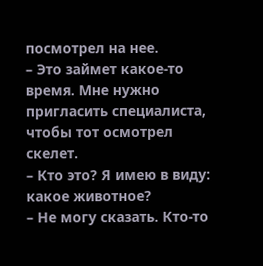посмотрел на нее.
– Это займет какое-то время. Мне нужно пригласить специалиста, чтобы тот осмотрел скелет.
– Кто это? Я имею в виду: какое животное?
– Не могу сказать. Кто-то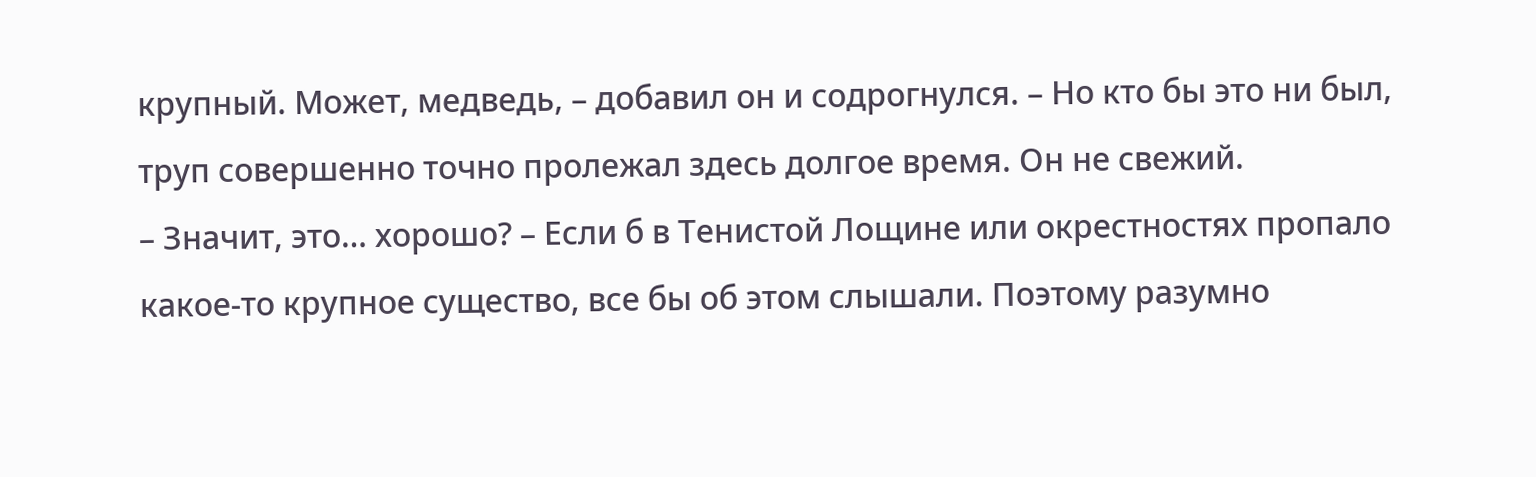крупный. Может, медведь, – добавил он и содрогнулся. – Но кто бы это ни был, труп совершенно точно пролежал здесь долгое время. Он не свежий.
– Значит, это… хорошо? – Если б в Тенистой Лощине или окрестностях пропало какое-то крупное существо, все бы об этом слышали. Поэтому разумно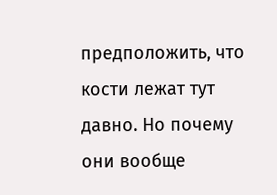предположить, что кости лежат тут давно. Но почему они вообще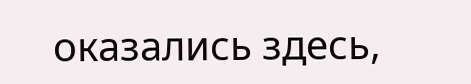оказались здесь,